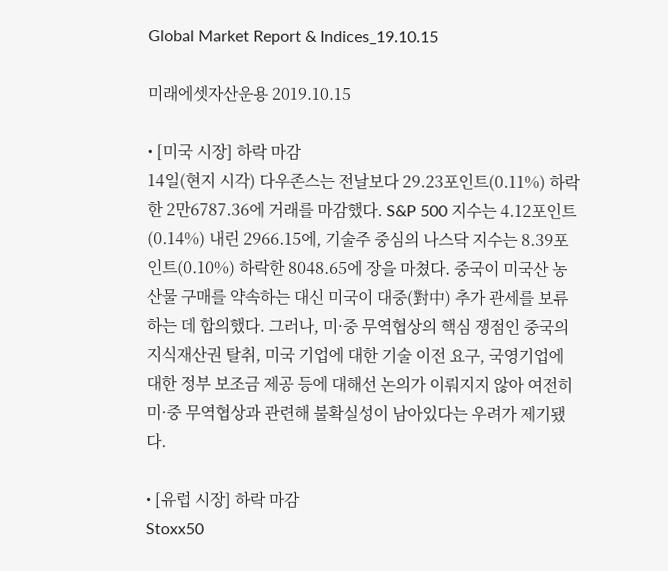Global Market Report & Indices_19.10.15

미래에셋자산운용 2019.10.15

• [미국 시장] 하락 마감
14일(현지 시각) 다우존스는 전날보다 29.23포인트(0.11%) 하락한 2만6787.36에 거래를 마감했다. S&P 500 지수는 4.12포인트(0.14%) 내린 2966.15에, 기술주 중심의 나스닥 지수는 8.39포인트(0.10%) 하락한 8048.65에 장을 마쳤다. 중국이 미국산 농산물 구매를 약속하는 대신 미국이 대중(對中) 추가 관세를 보류하는 데 합의했다. 그러나, 미·중 무역협상의 핵심 쟁점인 중국의 지식재산권 탈취, 미국 기업에 대한 기술 이전 요구, 국영기업에 대한 정부 보조금 제공 등에 대해선 논의가 이뤄지지 않아 여전히 미·중 무역협상과 관련해 불확실성이 남아있다는 우려가 제기됐다.

• [유럽 시장] 하락 마감
Stoxx50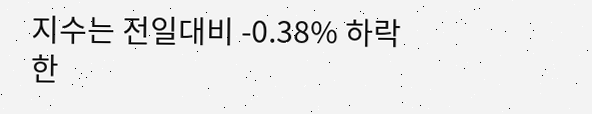지수는 전일대비 -0.38% 하락한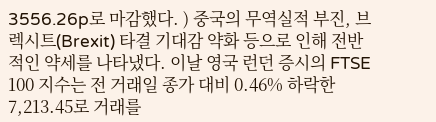3556.26p로 마감했다. ) 중국의 무역실적 부진, 브렉시트(Brexit) 타결 기대감 약화 등으로 인해 전반적인 약세를 나타냈다. 이날 영국 런던 증시의 FTSE 100 지수는 전 거래일 종가 대비 0.46% 하락한 7,213.45로 거래를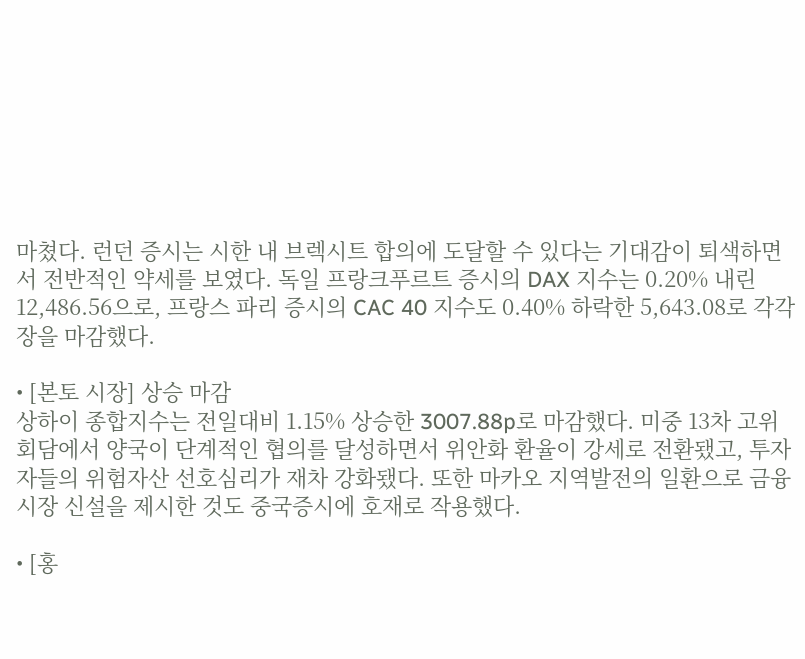마쳤다. 런던 증시는 시한 내 브렉시트 합의에 도달할 수 있다는 기대감이 퇴색하면서 전반적인 약세를 보였다. 독일 프랑크푸르트 증시의 DAX 지수는 0.20% 내린 12,486.56으로, 프랑스 파리 증시의 CAC 40 지수도 0.40% 하락한 5,643.08로 각각 장을 마감했다.

• [본토 시장] 상승 마감
상하이 종합지수는 전일대비 1.15% 상승한 3007.88p로 마감했다. 미중 13차 고위회담에서 양국이 단계적인 협의를 달성하면서 위안화 환율이 강세로 전환됐고, 투자자들의 위험자산 선호심리가 재차 강화됐다. 또한 마카오 지역발전의 일환으로 금융시장 신설을 제시한 것도 중국증시에 호재로 작용했다.

• [홍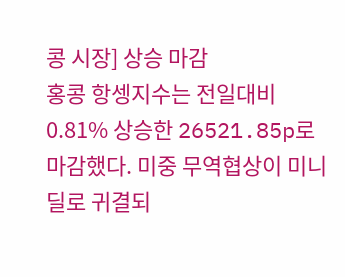콩 시장] 상승 마감
홍콩 항셍지수는 전일대비 0.81% 상승한 26521.85p로 마감했다. 미중 무역협상이 미니딜로 귀결되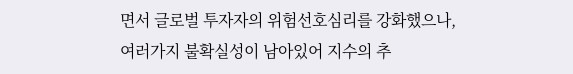면서 글로벌 투자자의 위험선호심리를 강화했으나, 여러가지 불확실성이 남아있어 지수의 추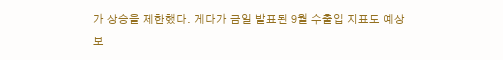가 상승을 제한했다. 게다가 금일 발표된 9월 수출입 지표도 예상보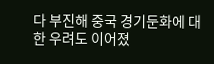다 부진해 중국 경기둔화에 대한 우려도 이어졌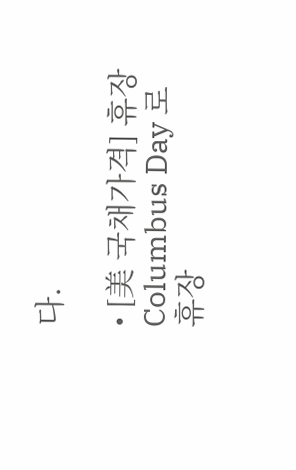다.

• [美 국채가격] 휴장
Columbus Day 로 휴장